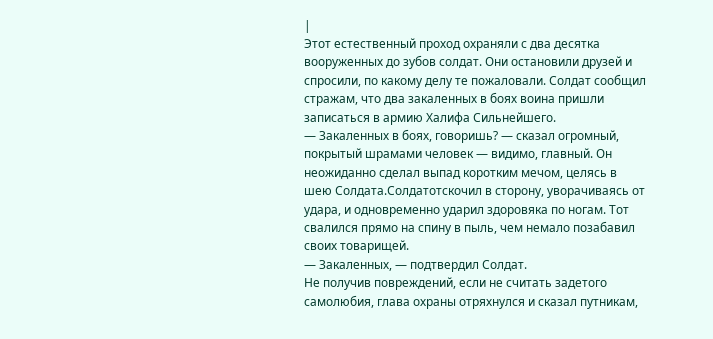|
Этот естественный проход охраняли с два десятка вооруженных до зубов солдат. Они остановили друзей и спросили, по какому делу те пожаловали. Солдат сообщил стражам, что два закаленных в боях воина пришли записаться в армию Халифа Сильнейшего.
— Закаленных в боях, говоришь? — сказал огромный, покрытый шрамами человек — видимо, главный. Он неожиданно сделал выпад коротким мечом, целясь в шею Солдата.Солдатотскочил в сторону, уворачиваясь от удара, и одновременно ударил здоровяка по ногам. Тот свалился прямо на спину в пыль, чем немало позабавил своих товарищей.
— Закаленных, — подтвердил Солдат.
Не получив повреждений, если не считать задетого самолюбия, глава охраны отряхнулся и сказал путникам,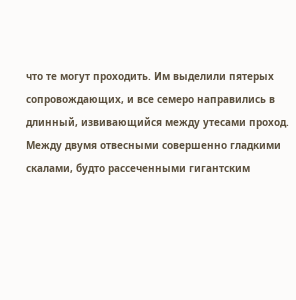что те могут проходить. Им выделили пятерых сопровождающих, и все семеро направились в длинный, извивающийся между утесами проход. Между двумя отвесными совершенно гладкими скалами, будто рассеченными гигантским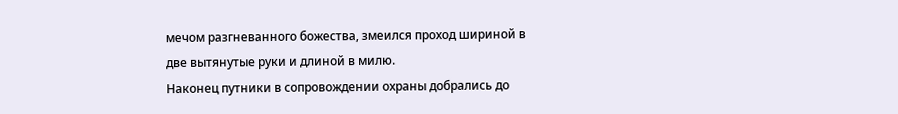мечом разгневанного божества, змеился проход шириной в две вытянутые руки и длиной в милю.
Наконец путники в сопровождении охраны добрались до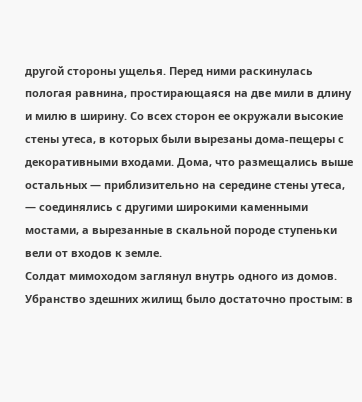другой стороны ущелья. Перед ними раскинулась пологая равнина, простирающаяся на две мили в длину и милю в ширину. Со всех сторон ее окружали высокие стены утеса, в которых были вырезаны дома-пещеры с декоративными входами. Дома, что размещались выше остальных — приблизительно на середине стены утеса, — соединялись с другими широкими каменными мостами, а вырезанные в скальной породе ступеньки вели от входов к земле.
Солдат мимоходом заглянул внутрь одного из домов. Убранство здешних жилищ было достаточно простым: в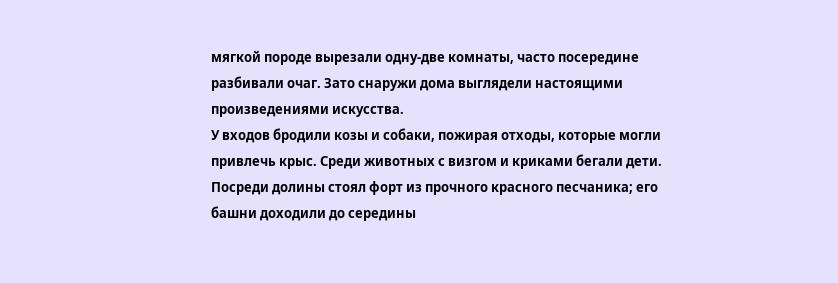мягкой породе вырезали одну-две комнаты, часто посередине разбивали очаг. Зато снаружи дома выглядели настоящими произведениями искусства.
У входов бродили козы и собаки, пожирая отходы, которые могли привлечь крыс. Среди животных с визгом и криками бегали дети.
Посреди долины стоял форт из прочного красного песчаника; его башни доходили до середины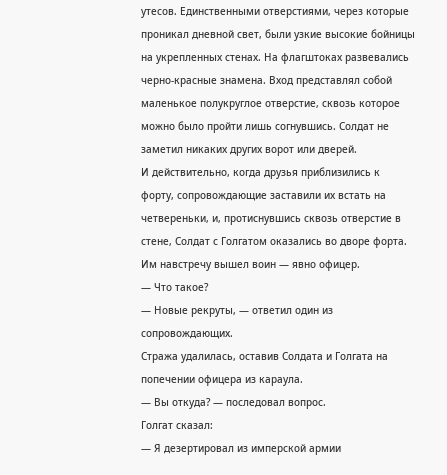утесов. Единственными отверстиями, через которые проникал дневной свет, были узкие высокие бойницы на укрепленных стенах. На флагштоках развевались черно-красные знамена. Вход представлял собой маленькое полукруглое отверстие, сквозь которое можно было пройти лишь согнувшись. Солдат не заметил никаких других ворот или дверей.
И действительно, когда друзья приблизились к форту, сопровождающие заставили их встать на четвереньки, и, протиснувшись сквозь отверстие в стене, Солдат с Голгатом оказались во дворе форта.
Им навстречу вышел воин — явно офицер.
— Что такое?
— Новые рекруты, — ответил один из сопровождающих.
Стража удалилась, оставив Солдата и Голгата на попечении офицера из караула.
— Вы откуда? — последовал вопрос.
Голгат сказал:
— Я дезертировал из имперской армии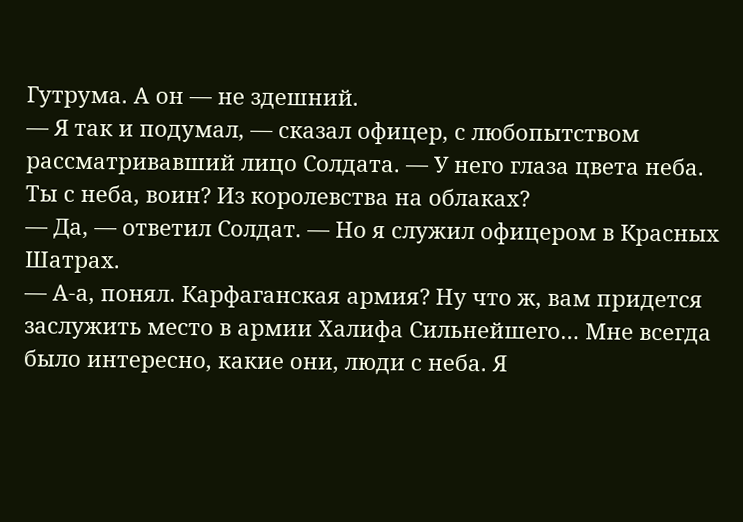Гутрума. А он — не здешний.
— Я так и подумал, — сказал офицер, с любопытством рассматривавший лицо Солдата. — У него глаза цвета неба. Ты с неба, воин? Из королевства на облаках?
— Да, — ответил Солдат. — Но я служил офицером в Красных Шатрах.
— А-а, понял. Карфаганская армия? Ну что ж, вам придется заслужить место в армии Халифа Сильнейшего… Мне всегда было интересно, какие они, люди с неба. Я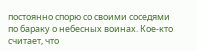постоянно спорю со своими соседями по бараку о небесных воинах. Кое-кто считает, что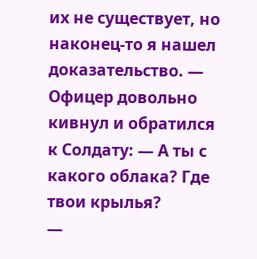их не существует, но наконец-то я нашел доказательство. — Офицер довольно кивнул и обратился к Солдату: — А ты с какого облака? Где твои крылья?
—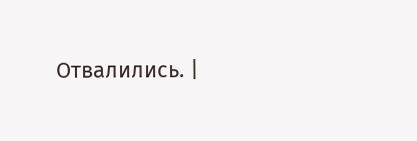Отвалились. |